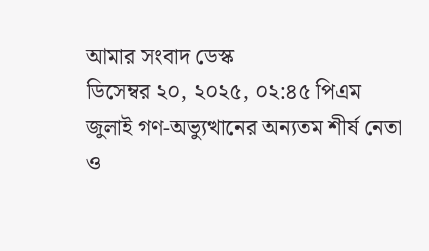আমার সংবাদ ডেস্ক
ডিসেম্বর ২০, ২০২৫, ০২:৪৫ পিএম
জুলাই গণ-অভ্যুত্থানের অন্যতম শীর্ষ নেতা ও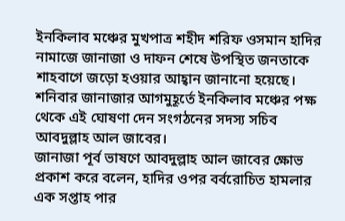ইনকিলাব মঞ্চের মুখপাত্র শহীদ শরিফ ওসমান হাদির নামাজে জানাজা ও দাফন শেষে উপস্থিত জনতাকে শাহবাগে জড়ো হওয়ার আহ্বান জানানো হয়েছে।
শনিবার জানাজার আগমুহূর্তে ইনকিলাব মঞ্চের পক্ষ থেকে এই ঘোষণা দেন সংগঠনের সদস্য সচিব আবদুল্লাহ আল জাবের।
জানাজা পূর্ব ভাষণে আবদুল্লাহ আল জাবের ক্ষোভ প্রকাশ করে বলেন, হাদির ওপর বর্বরোচিত হামলার এক সপ্তাহ পার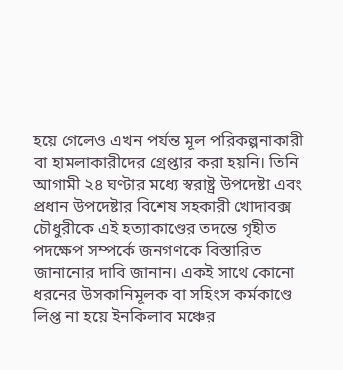হয়ে গেলেও এখন পর্যন্ত মূল পরিকল্পনাকারী বা হামলাকারীদের গ্রেপ্তার করা হয়নি। তিনি আগামী ২৪ ঘণ্টার মধ্যে স্বরাষ্ট্র উপদেষ্টা এবং প্রধান উপদেষ্টার বিশেষ সহকারী খোদাবক্স চৌধুরীকে এই হত্যাকাণ্ডের তদন্তে গৃহীত পদক্ষেপ সম্পর্কে জনগণকে বিস্তারিত জানানোর দাবি জানান। একই সাথে কোনো ধরনের উসকানিমূলক বা সহিংস কর্মকাণ্ডে লিপ্ত না হয়ে ইনকিলাব মঞ্চের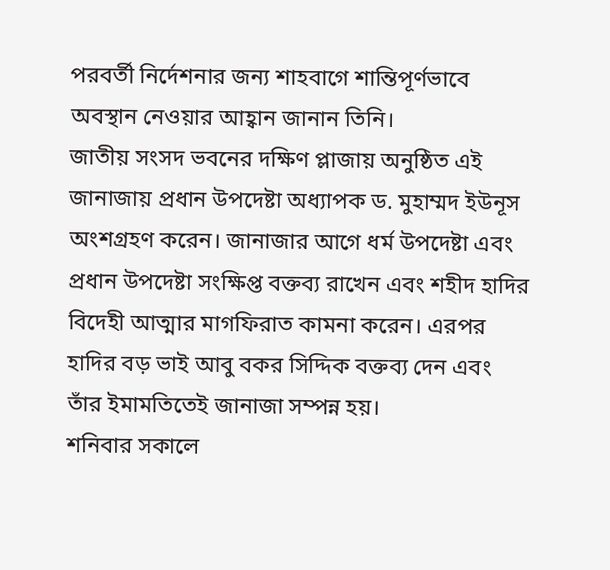পরবর্তী নির্দেশনার জন্য শাহবাগে শান্তিপূর্ণভাবে অবস্থান নেওয়ার আহ্বান জানান তিনি।
জাতীয় সংসদ ভবনের দক্ষিণ প্লাজায় অনুষ্ঠিত এই জানাজায় প্রধান উপদেষ্টা অধ্যাপক ড. মুহাম্মদ ইউনূস অংশগ্রহণ করেন। জানাজার আগে ধর্ম উপদেষ্টা এবং প্রধান উপদেষ্টা সংক্ষিপ্ত বক্তব্য রাখেন এবং শহীদ হাদির বিদেহী আত্মার মাগফিরাত কামনা করেন। এরপর হাদির বড় ভাই আবু বকর সিদ্দিক বক্তব্য দেন এবং তাঁর ইমামতিতেই জানাজা সম্পন্ন হয়।
শনিবার সকালে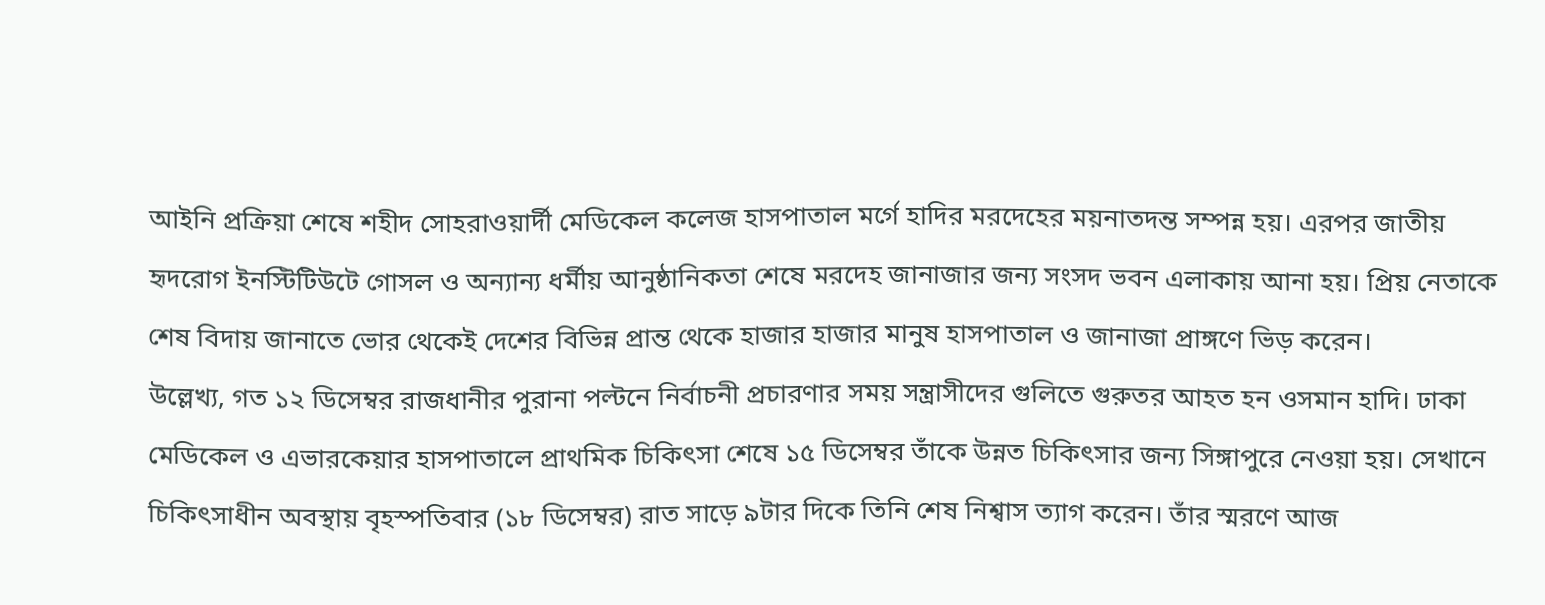আইনি প্রক্রিয়া শেষে শহীদ সোহরাওয়ার্দী মেডিকেল কলেজ হাসপাতাল মর্গে হাদির মরদেহের ময়নাতদন্ত সম্পন্ন হয়। এরপর জাতীয় হৃদরোগ ইনস্টিটিউটে গোসল ও অন্যান্য ধর্মীয় আনুষ্ঠানিকতা শেষে মরদেহ জানাজার জন্য সংসদ ভবন এলাকায় আনা হয়। প্রিয় নেতাকে শেষ বিদায় জানাতে ভোর থেকেই দেশের বিভিন্ন প্রান্ত থেকে হাজার হাজার মানুষ হাসপাতাল ও জানাজা প্রাঙ্গণে ভিড় করেন।
উল্লেখ্য, গত ১২ ডিসেম্বর রাজধানীর পুরানা পল্টনে নির্বাচনী প্রচারণার সময় সন্ত্রাসীদের গুলিতে গুরুতর আহত হন ওসমান হাদি। ঢাকা মেডিকেল ও এভারকেয়ার হাসপাতালে প্রাথমিক চিকিৎসা শেষে ১৫ ডিসেম্বর তাঁকে উন্নত চিকিৎসার জন্য সিঙ্গাপুরে নেওয়া হয়। সেখানে চিকিৎসাধীন অবস্থায় বৃহস্পতিবার (১৮ ডিসেম্বর) রাত সাড়ে ৯টার দিকে তিনি শেষ নিশ্বাস ত্যাগ করেন। তাঁর স্মরণে আজ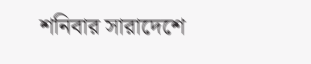শনিবার সারাদেশে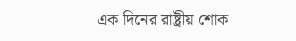এক দিনের রাষ্ট্রীয় শোক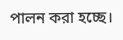পালন করা হচ্ছে।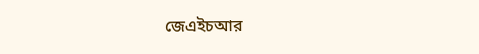জেএইচআর